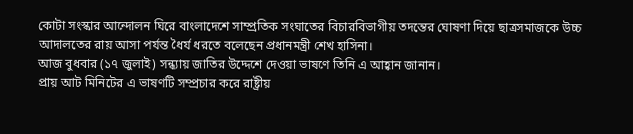কোটা সংস্কার আন্দোলন ঘিরে বাংলাদেশে সাম্প্রতিক সংঘাতের বিচারবিভাগীয় তদন্তের ঘোষণা দিয়ে ছাত্রসমাজকে উচ্চ আদালতের রায় আসা পর্যন্ত ধৈর্য ধরতে বলেছেন প্রধানমন্ত্রী শেখ হাসিনা।
আজ বুধবার (১৭ জুলাই) সন্ধ্যায় জাতির উদ্দেশে দেওয়া ভাষণে তিনি এ আহ্বান জানান।
প্রায় আট মিনিটের এ ভাষণটি সম্প্রচার করে রাষ্ট্রীয়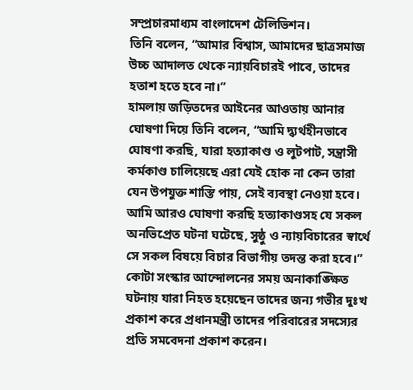সম্প্রচারমাধ্যম বাংলাদেশ টেলিভিশন।
তিনি বলেন, “আমার বিশ্বাস, আমাদের ছাত্রসমাজ উচ্চ আদালত থেকে ন্যায়বিচারই পাবে, তাদের হতাশ হতে হবে না।”
হামলায় জড়িতদের আইনের আওতায় আনার ঘোষণা দিয়ে তিনি বলেন, “আমি দ্ব্যর্থহীনভাবে ঘোষণা করছি, যারা হত্যাকাণ্ড ও লুটপাট, সন্ত্রাসী কর্মকাণ্ড চালিয়েছে এরা যেই হোক না কেন তারা যেন উপযুক্ত শাস্তি পায়, সেই ব্যবস্থা নেওয়া হবে। আমি আরও ঘোষণা করছি হত্যাকাণ্ডসহ যে সকল অনভিপ্রেত ঘটনা ঘটেছে, সুষ্ঠু ও ন্যায়বিচারের স্বার্থে সে সকল বিষয়ে বিচার বিভাগীয় তদন্ত করা হবে।”
কোটা সংস্কার আন্দোলনের সময় অনাকাঙ্ক্ষিত ঘটনায় যারা নিহত হয়েছেন তাদের জন্য গভীর দুঃখ প্রকাশ করে প্রধানমন্ত্রী তাদের পরিবারের সদস্যের প্রতি সমবেদনা প্রকাশ করেন।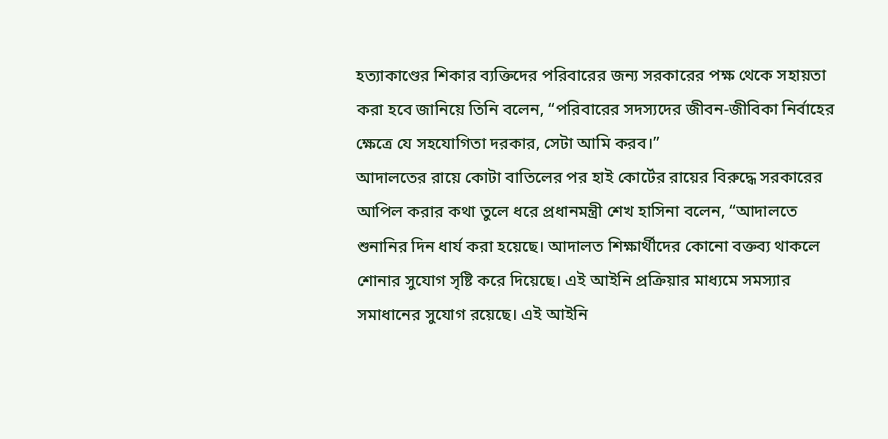হত্যাকাণ্ডের শিকার ব্যক্তিদের পরিবারের জন্য সরকারের পক্ষ থেকে সহায়তা করা হবে জানিয়ে তিনি বলেন, “পরিবারের সদস্যদের জীবন-জীবিকা নির্বাহের ক্ষেত্রে যে সহযোগিতা দরকার, সেটা আমি করব।”
আদালতের রায়ে কোটা বাতিলের পর হাই কোর্টের রায়ের বিরুদ্ধে সরকারের আপিল করার কথা তুলে ধরে প্রধানমন্ত্রী শেখ হাসিনা বলেন, “আদালতে শুনানির দিন ধার্য করা হয়েছে। আদালত শিক্ষার্থীদের কোনো বক্তব্য থাকলে শোনার সুযোগ সৃষ্টি করে দিয়েছে। এই আইনি প্রক্রিয়ার মাধ্যমে সমস্যার সমাধানের সুযোগ রয়েছে। এই আইনি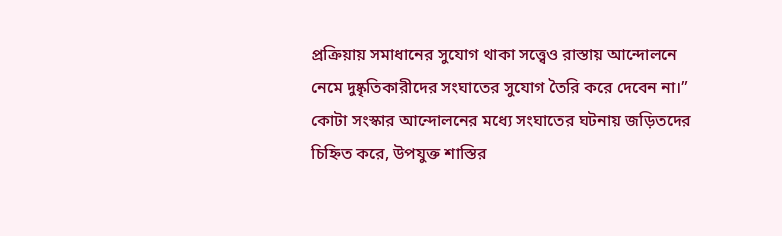প্রক্রিয়ায় সমাধানের সুযোগ থাকা সত্ত্বেও রাস্তায় আন্দোলনে নেমে দুষ্কৃতিকারীদের সংঘাতের সুযোগ তৈরি করে দেবেন না।”
কোটা সংস্কার আন্দোলনের মধ্যে সংঘাতের ঘটনায় জড়িতদের চিহ্নিত করে, উপযুক্ত শাস্তির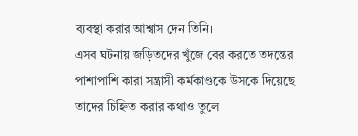ব্যবস্থা করার আশ্বাস দেন তিনি।
এসব ঘটনায় জড়িতদের খুঁজে বের করতে তদন্তের পাশাপাশি কারা সন্ত্রাসী কর্মকাণ্ডকে উসকে দিয়েছে তাদের চিহ্নিত করার কথাও তুলে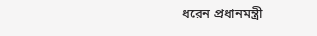ধরেন প্রধানমন্ত্রী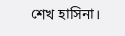শেখ হাসিনা।